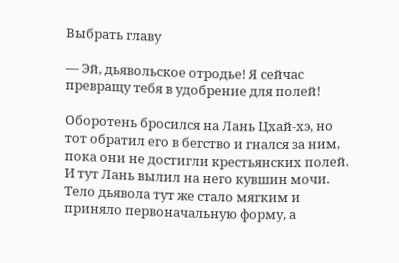Выбрать главу

— Эй, дьявольское отродье! Я сейчас превращу тебя в удобрение для полей!

Оборотень бросился на Лань Цхай-хэ, но тот обратил его в бегство и гнался за ним, пока они не достигли крестьянских полей. И тут Лань вылил на него кувшин мочи. Тело дьявола тут же стало мягким и приняло первоначальную форму, а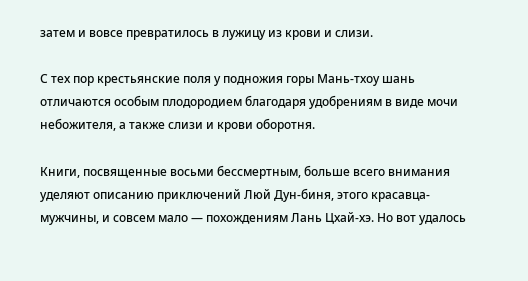затем и вовсе превратилось в лужицу из крови и слизи.

С тех пор крестьянские поля у подножия горы Мань-тхоу шань отличаются особым плодородием благодаря удобрениям в виде мочи небожителя, а также слизи и крови оборотня.

Книги, посвященные восьми бессмертным, больше всего внимания уделяют описанию приключений Люй Дун-биня, этого красавца-мужчины, и совсем мало — похождениям Лань Цхай-хэ. Но вот удалось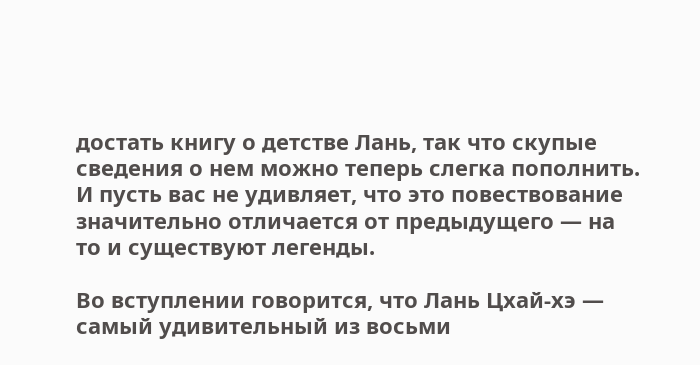достать книгу о детстве Лань, так что скупые сведения о нем можно теперь слегка пополнить. И пусть вас не удивляет, что это повествование значительно отличается от предыдущего — на то и существуют легенды.

Во вступлении говорится, что Лань Цхай-хэ — самый удивительный из восьми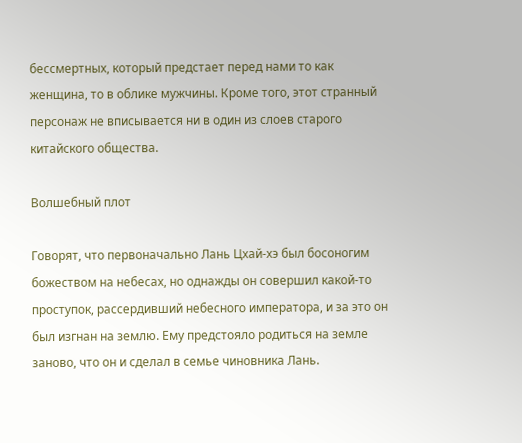бессмертных, который предстает перед нами то как женщина, то в облике мужчины. Кроме того, этот странный персонаж не вписывается ни в один из слоев старого китайского общества.

Волшебный плот

Говорят, что первоначально Лань Цхай-хэ был босоногим божеством на небесах, но однажды он совершил какой-то проступок, рассердивший небесного императора, и за это он был изгнан на землю. Ему предстояло родиться на земле заново, что он и сделал в семье чиновника Лань.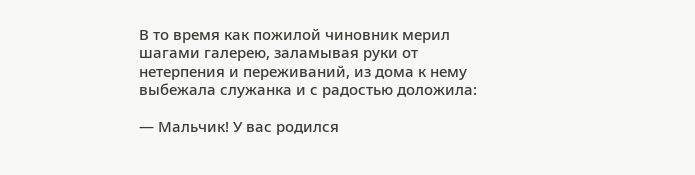В то время как пожилой чиновник мерил шагами галерею, заламывая руки от нетерпения и переживаний, из дома к нему выбежала служанка и с радостью доложила:

— Мальчик! У вас родился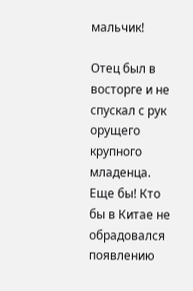мальчик!

Отец был в восторге и не спускал с рук орущего крупного младенца. Еще бы! Кто бы в Китае не обрадовался появлению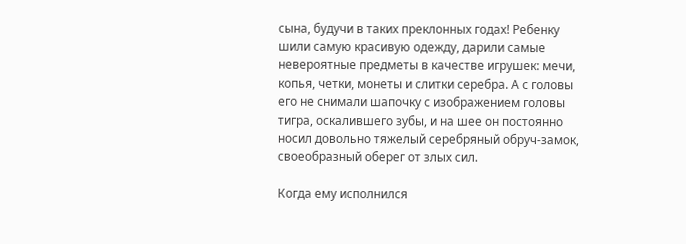сына, будучи в таких преклонных годах! Ребенку шили самую красивую одежду, дарили самые невероятные предметы в качестве игрушек: мечи, копья, четки, монеты и слитки серебра. А с головы его не снимали шапочку с изображением головы тигра, оскалившего зубы, и на шее он постоянно носил довольно тяжелый серебряный обруч-замок, своеобразный оберег от злых сил.

Когда ему исполнился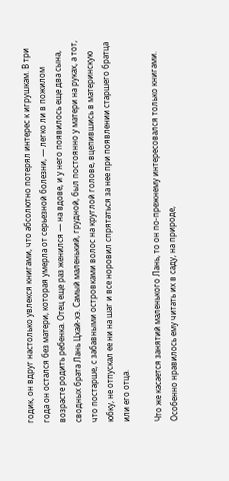годик, он вдруг настолько увлекся книгами, что абсолютно потерял интерес к игрушкам. В три года он остался без матери, которая умерла от серьезной болезни, — легко ли в пожилом возрасте родить ребенка. Отец еще раз женился — на вдове, и у него появилось еще два сына, сводных брата Лань Цхай-хэ. Самый маленький, грудной, был постоянно у матери на руках, а тот, что постарше, с забавными островками волос на круглой голове, вцепившись в материнскую юбку, не отпускал ее ни на шаг и все норовил спрятаться за нее при появлении старшего братца или его отца.

Что же касается занятий маленького Лань, то он по-прежнему интересовался только книгами. Особенно нравилось ему читать их в саду, на природе,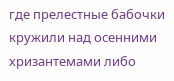где прелестные бабочки кружили над осенними хризантемами либо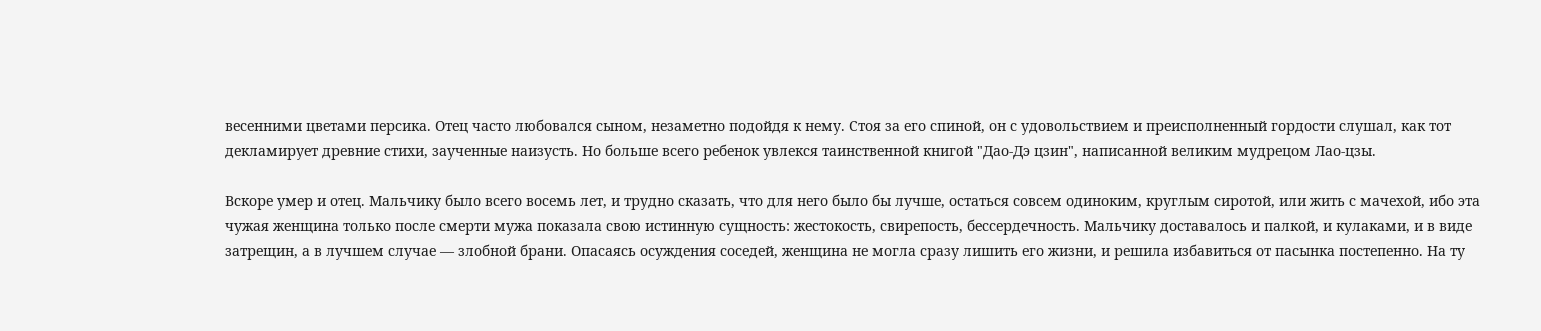весенними цветами персика. Отец часто любовался сыном, незаметно подойдя к нему. Стоя за его спиной, он с удовольствием и преисполненный гордости слушал, как тот декламирует древние стихи, заученные наизусть. Но больше всего ребенок увлекся таинственной книгой "Дао-Дэ цзин", написанной великим мудрецом Лао-цзы.

Вскоре умер и отец. Мальчику было всего восемь лет, и трудно сказать, что для него было бы лучше, остаться совсем одиноким, круглым сиротой, или жить с мачехой, ибо эта чужая женщина только после смерти мужа показала свою истинную сущность: жестокость, свирепость, бессердечность. Мальчику доставалось и палкой, и кулаками, и в виде затрещин, а в лучшем случае — злобной брани. Опасаясь осуждения соседей, женщина не могла сразу лишить его жизни, и решила избавиться от пасынка постепенно. На ту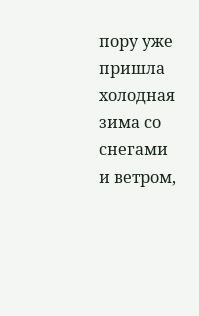пору уже пришла холодная зима со снегами и ветром,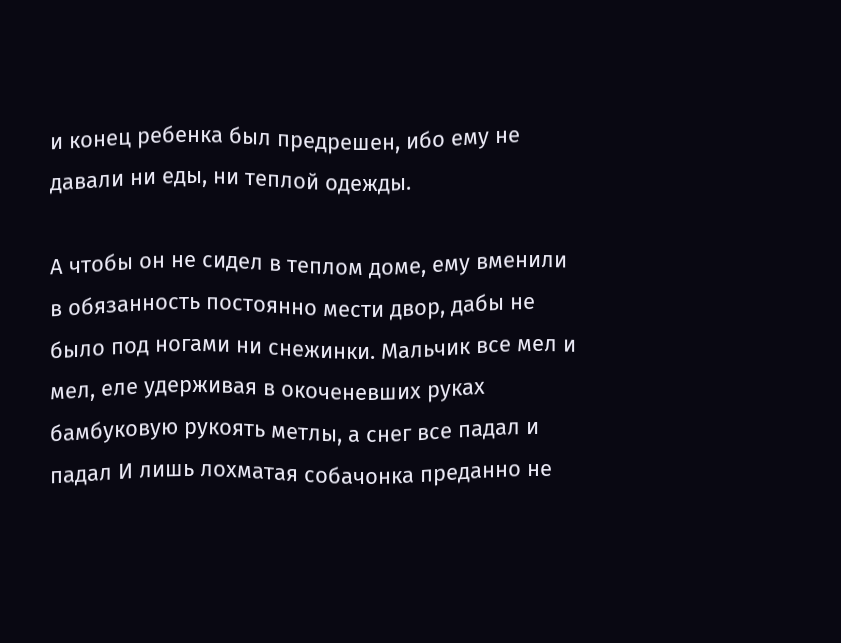и конец ребенка был предрешен, ибо ему не давали ни еды, ни теплой одежды.

А чтобы он не сидел в теплом доме, ему вменили в обязанность постоянно мести двор, дабы не было под ногами ни снежинки. Мальчик все мел и мел, еле удерживая в окоченевших руках бамбуковую рукоять метлы, а снег все падал и падал И лишь лохматая собачонка преданно не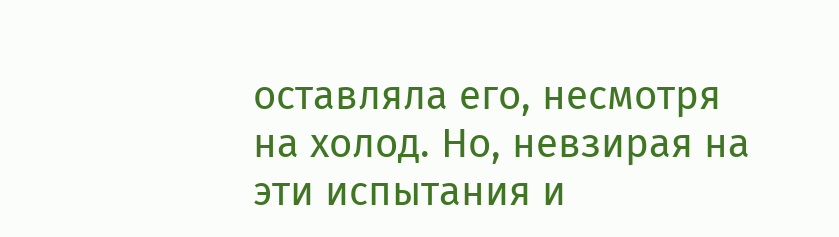оставляла его, несмотря на холод. Но, невзирая на эти испытания и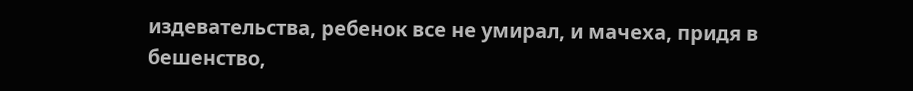издевательства, ребенок все не умирал, и мачеха, придя в бешенство,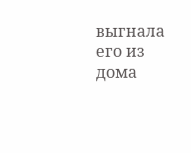выгнала его из дома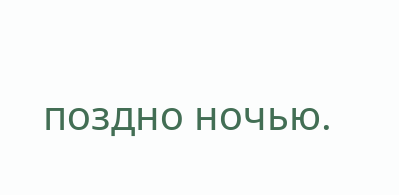поздно ночью.